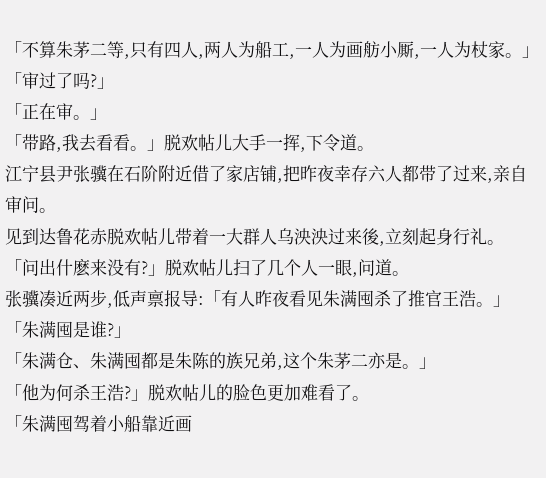「不算朱茅二等,只有四人,两人为船工,一人为画舫小厮,一人为杖家。」
「审过了吗?」
「正在审。」
「带路,我去看看。」脱欢帖儿大手一挥,下令道。
江宁县尹张骥在石阶附近借了家店铺,把昨夜幸存六人都带了过来,亲自审问。
见到达鲁花赤脱欢帖儿带着一大群人乌泱泱过来後,立刻起身行礼。
「问出什麽来没有?」脱欢帖儿扫了几个人一眼,问道。
张骥凑近两步,低声禀报导:「有人昨夜看见朱满囤杀了推官王浩。」
「朱满囤是谁?」
「朱满仓、朱满囤都是朱陈的族兄弟,这个朱茅二亦是。」
「他为何杀王浩?」脱欢帖儿的脸色更加难看了。
「朱满囤驾着小船靠近画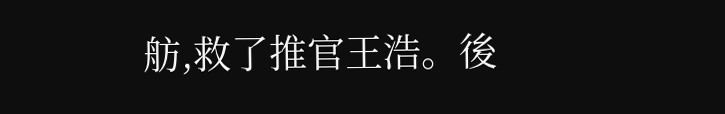舫,救了推官王浩。後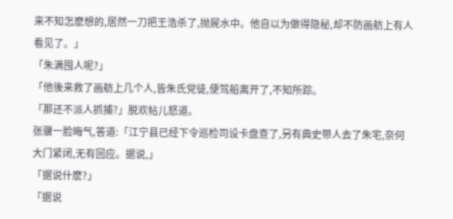来不知怎麽想的,居然一刀把王浩杀了,抛屍水中。他自以为做得隐秘,却不防画舫上有人看见了。」
「朱满囤人呢?」
「他後来救了画舫上几个人,皆朱氏党徒,便驾船离开了,不知所踪。
「那还不派人抓捕?」脱欢帖儿怒道。
张骥一脸晦气,答道:「江宁县已经下令巡检司设卡盘查了,另有典史带人去了朱宅,奈何大门紧闭,无有回应。据说,」
「据说什麽?」
「据说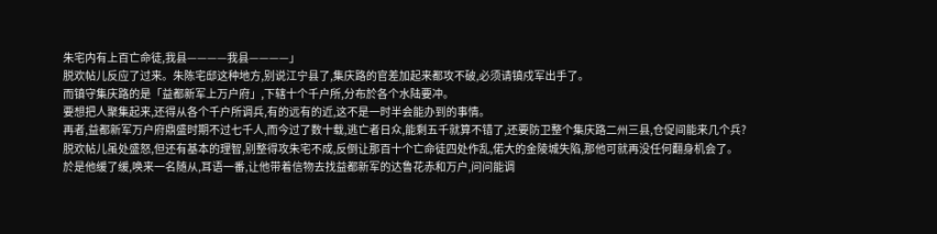朱宅内有上百亡命徒,我县————我县————」
脱欢帖儿反应了过来。朱陈宅邸这种地方,别说江宁县了,集庆路的官差加起来都攻不破,必须请镇戍军出手了。
而镇守集庆路的是「益都新军上万户府」,下辖十个千户所,分布於各个水陆要冲。
要想把人聚集起来,还得从各个千户所调兵,有的远有的近,这不是一时半会能办到的事情。
再者,益都新军万户府鼎盛时期不过七千人,而今过了数十载,逃亡者日众,能剩五千就算不错了,还要防卫整个集庆路二州三县,仓促间能来几个兵?
脱欢帖儿虽处盛怒,但还有基本的理智,别整得攻朱宅不成,反倒让那百十个亡命徒四处作乱,偌大的金陵城失陷,那他可就再没任何翻身机会了。
於是他缓了缓,唤来一名随从,耳语一番,让他带着信物去找益都新军的达鲁花赤和万户,问问能调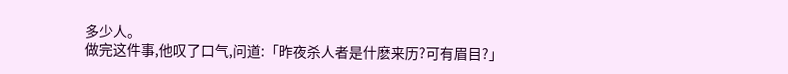多少人。
做完这件事,他叹了口气,问道:「昨夜杀人者是什麽来历?可有眉目?」